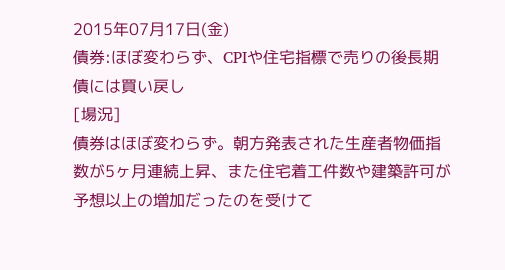2015年07月17日(金)
債券:ほぼ変わらず、CPIや住宅指標で売りの後長期債には買い戻し
[場況]
債券はほぼ変わらず。朝方発表された生産者物価指数が5ヶ月連続上昇、また住宅着工件数や建築許可が予想以上の増加だったのを受けて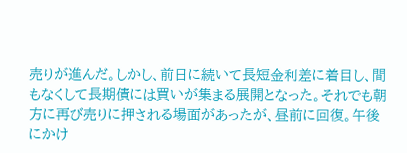売りが進んだ。しかし、前日に続いて長短金利差に着目し、間もなくして長期債には買いが集まる展開となった。それでも朝方に再び売りに押される場面があったが、昼前に回復。午後にかけ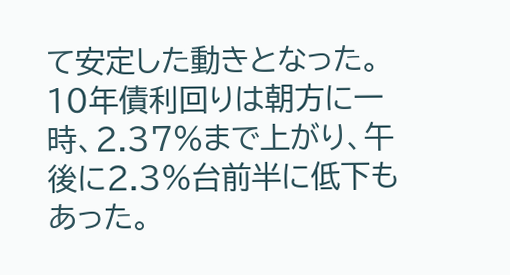て安定した動きとなった。10年債利回りは朝方に一時、2.37%まで上がり、午後に2.3%台前半に低下もあった。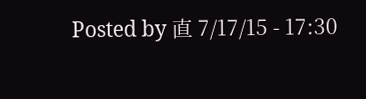Posted by 直 7/17/15 - 17:30